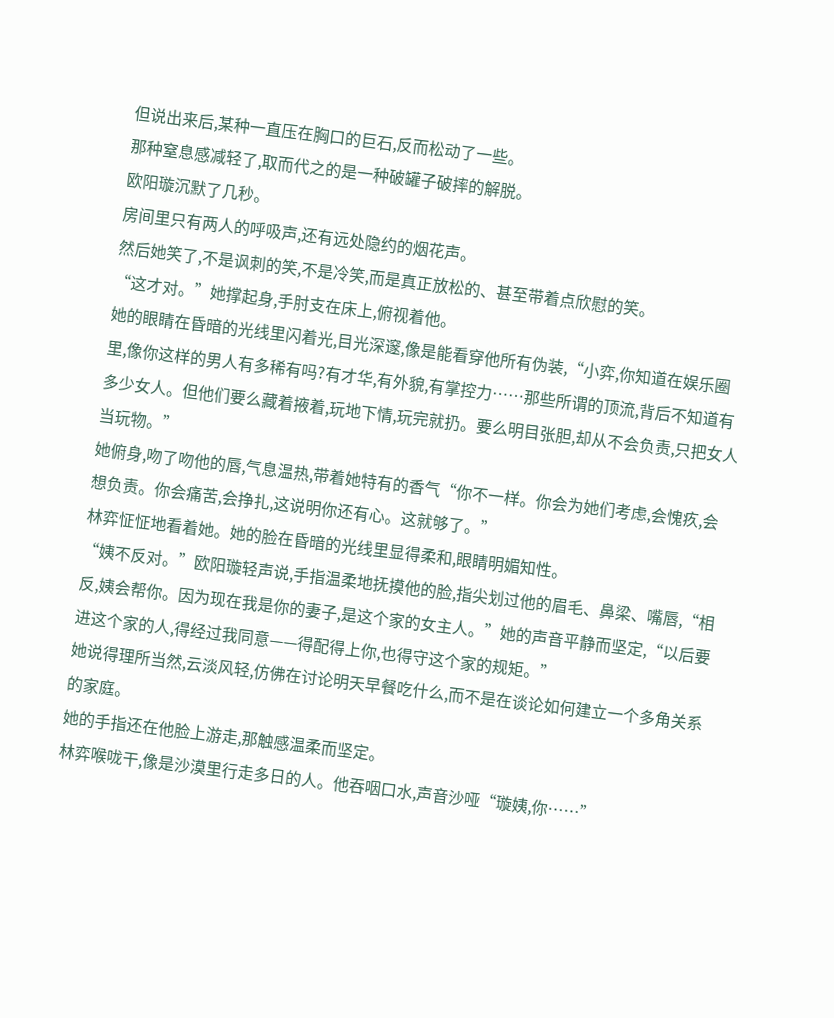但说出来后,某种一直压在胸口的巨石,反而松动了一些。
那种窒息感减轻了,取而代之的是一种破罐子破摔的解脱。
欧阳璇沉默了几秒。
房间里只有两人的呼吸声,还有远处隐约的烟花声。
然后她笑了,不是讽刺的笑,不是冷笑,而是真正放松的、甚至带着点欣慰的笑。
“这才对。”她撑起身,手肘支在床上,俯视着他。
她的眼睛在昏暗的光线里闪着光,目光深邃,像是能看穿他所有伪装,“小弈,你知道在娱乐圈里,像你这样的男人有多稀有吗?有才华,有外貌,有掌控力……那些所谓的顶流,背后不知道有多少女人。但他们要么藏着掖着,玩地下情,玩完就扔。要么明目张胆,却从不会负责,只把女人当玩物。”
她俯身,吻了吻他的唇,气息温热,带着她特有的香气“你不一样。你会为她们考虑,会愧疚,会想负责。你会痛苦,会挣扎,这说明你还有心。这就够了。”
林弈怔怔地看着她。她的脸在昏暗的光线里显得柔和,眼睛明媚知性。
“姨不反对。”欧阳璇轻声说,手指温柔地抚摸他的脸,指尖划过他的眉毛、鼻梁、嘴唇,“相反,姨会帮你。因为现在我是你的妻子,是这个家的女主人。”她的声音平静而坚定,“以后要进这个家的人,得经过我同意——得配得上你,也得守这个家的规矩。”
她说得理所当然,云淡风轻,仿佛在讨论明天早餐吃什么,而不是在谈论如何建立一个多角关系的家庭。
她的手指还在他脸上游走,那触感温柔而坚定。
林弈喉咙干,像是沙漠里行走多日的人。他吞咽口水,声音沙哑“璇姨,你……”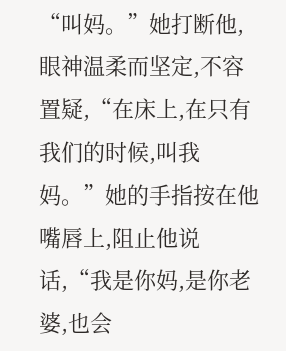“叫妈。”她打断他,眼神温柔而坚定,不容置疑,“在床上,在只有我们的时候,叫我妈。”她的手指按在他嘴唇上,阻止他说话,“我是你妈,是你老婆,也会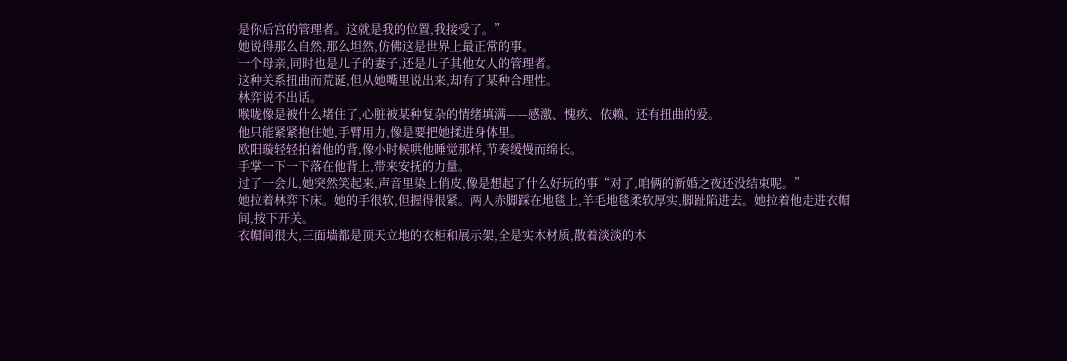是你后宫的管理者。这就是我的位置,我接受了。”
她说得那么自然,那么坦然,仿佛这是世界上最正常的事。
一个母亲,同时也是儿子的妻子,还是儿子其他女人的管理者。
这种关系扭曲而荒诞,但从她嘴里说出来,却有了某种合理性。
林弈说不出话。
喉咙像是被什么堵住了,心脏被某种复杂的情绪填满——感激、愧疚、依赖、还有扭曲的爱。
他只能紧紧抱住她,手臂用力,像是要把她揉进身体里。
欧阳璇轻轻拍着他的背,像小时候哄他睡觉那样,节奏缓慢而绵长。
手掌一下一下落在他背上,带来安抚的力量。
过了一会儿,她突然笑起来,声音里染上俏皮,像是想起了什么好玩的事“对了,咱俩的新婚之夜还没结束呢。”
她拉着林弈下床。她的手很软,但握得很紧。两人赤脚踩在地毯上,羊毛地毯柔软厚实,脚趾陷进去。她拉着他走进衣帽间,按下开关。
衣帽间很大,三面墙都是顶天立地的衣柜和展示架,全是实木材质,散着淡淡的木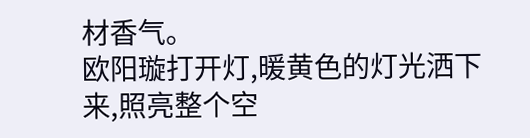材香气。
欧阳璇打开灯,暖黄色的灯光洒下来,照亮整个空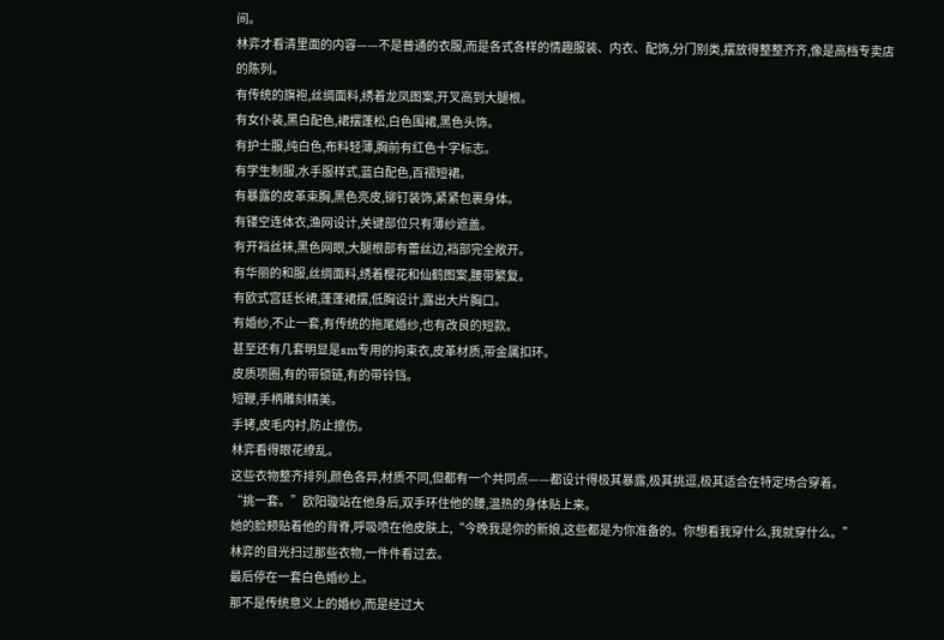间。
林弈才看清里面的内容——不是普通的衣服,而是各式各样的情趣服装、内衣、配饰,分门别类,摆放得整整齐齐,像是高档专卖店的陈列。
有传统的旗袍,丝绸面料,绣着龙凤图案,开叉高到大腿根。
有女仆装,黑白配色,裙摆蓬松,白色围裙,黑色头饰。
有护士服,纯白色,布料轻薄,胸前有红色十字标志。
有学生制服,水手服样式,蓝白配色,百褶短裙。
有暴露的皮革束胸,黑色亮皮,铆钉装饰,紧紧包裹身体。
有镂空连体衣,渔网设计,关键部位只有薄纱遮盖。
有开裆丝袜,黑色网眼,大腿根部有蕾丝边,裆部完全敞开。
有华丽的和服,丝绸面料,绣着樱花和仙鹤图案,腰带繁复。
有欧式宫廷长裙,蓬蓬裙摆,低胸设计,露出大片胸口。
有婚纱,不止一套,有传统的拖尾婚纱,也有改良的短款。
甚至还有几套明显是sm专用的拘束衣,皮革材质,带金属扣环。
皮质项圈,有的带锁链,有的带铃铛。
短鞭,手柄雕刻精美。
手铐,皮毛内衬,防止擦伤。
林弈看得眼花缭乱。
这些衣物整齐排列,颜色各异,材质不同,但都有一个共同点——都设计得极其暴露,极其挑逗,极其适合在特定场合穿着。
“挑一套。”欧阳璇站在他身后,双手环住他的腰,温热的身体贴上来。
她的脸颊贴着他的背脊,呼吸喷在他皮肤上,“今晚我是你的新娘,这些都是为你准备的。你想看我穿什么,我就穿什么。”
林弈的目光扫过那些衣物,一件件看过去。
最后停在一套白色婚纱上。
那不是传统意义上的婚纱,而是经过大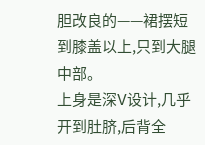胆改良的——裙摆短到膝盖以上,只到大腿中部。
上身是深V设计,几乎开到肚脐,后背全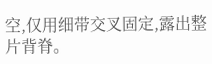空,仅用细带交叉固定,露出整片背脊。